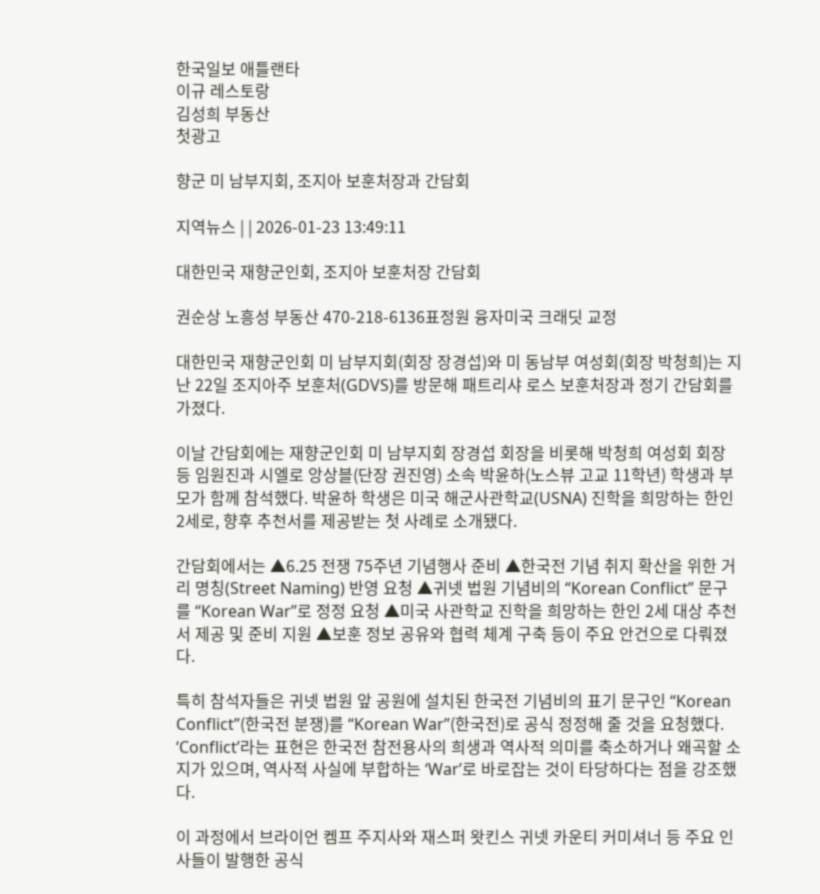한국일보 애틀랜타
이규 레스토랑
김성희 부동산
첫광고

향군 미 남부지회, 조지아 보훈처장과 간담회

지역뉴스 | | 2026-01-23 13:49:11

대한민국 재향군인회, 조지아 보훈처장 간담회

권순상 노흥성 부동산 470-218-6136표정원 융자미국 크래딧 교정

대한민국 재향군인회 미 남부지회(회장 장경섭)와 미 동남부 여성회(회장 박청희)는 지난 22일 조지아주 보훈처(GDVS)를 방문해 패트리샤 로스 보훈처장과 정기 간담회를 가졌다.

이날 간담회에는 재향군인회 미 남부지회 장경섭 회장을 비롯해 박청희 여성회 회장 등 임원진과 시엘로 앙상블(단장 권진영) 소속 박윤하(노스뷰 고교 11학년) 학생과 부모가 함께 참석했다. 박윤하 학생은 미국 해군사관학교(USNA) 진학을 희망하는 한인 2세로, 향후 추천서를 제공받는 첫 사례로 소개됐다.

간담회에서는 ▲6.25 전쟁 75주년 기념행사 준비 ▲한국전 기념 취지 확산을 위한 거리 명칭(Street Naming) 반영 요청 ▲귀넷 법원 기념비의 “Korean Conflict” 문구를 “Korean War”로 정정 요청 ▲미국 사관학교 진학을 희망하는 한인 2세 대상 추천서 제공 및 준비 지원 ▲보훈 정보 공유와 협력 체계 구축 등이 주요 안건으로 다뤄졌다.

특히 참석자들은 귀넷 법원 앞 공원에 설치된 한국전 기념비의 표기 문구인 “Korean Conflict”(한국전 분쟁)를 “Korean War”(한국전)로 공식 정정해 줄 것을 요청했다. ‘Conflict’라는 표현은 한국전 참전용사의 희생과 역사적 의미를 축소하거나 왜곡할 소지가 있으며, 역사적 사실에 부합하는 ‘War’로 바로잡는 것이 타당하다는 점을 강조했다.

이 과정에서 브라이언 켐프 주지사와 재스퍼 왓킨스 귀넷 카운티 커미셔너 등 주요 인사들이 발행한 공식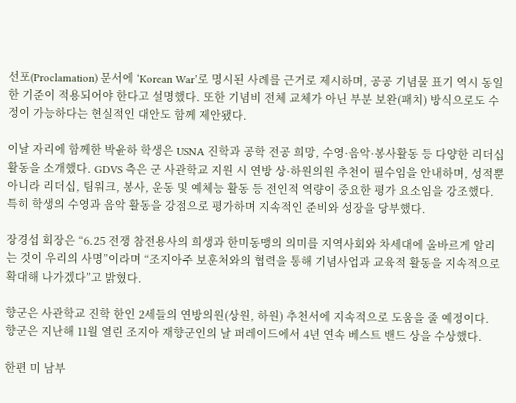선포(Proclamation) 문서에 ‘Korean War’로 명시된 사례를 근거로 제시하며, 공공 기념물 표기 역시 동일한 기준이 적용되어야 한다고 설명했다. 또한 기념비 전체 교체가 아닌 부분 보완(패치) 방식으로도 수정이 가능하다는 현실적인 대안도 함께 제안됐다.

이날 자리에 함께한 박윤하 학생은 USNA 진학과 공학 전공 희망, 수영·음악·봉사활동 등 다양한 리더십 활동을 소개했다. GDVS 측은 군 사관학교 지원 시 연방 상·하원의원 추천이 필수임을 안내하며, 성적뿐 아니라 리더십, 팀워크, 봉사, 운동 및 예체능 활동 등 전인적 역량이 중요한 평가 요소임을 강조했다. 특히 학생의 수영과 음악 활동을 강점으로 평가하며 지속적인 준비와 성장을 당부했다.

장경섭 회장은 “6.25 전쟁 참전용사의 희생과 한미동맹의 의미를 지역사회와 차세대에 올바르게 알리는 것이 우리의 사명”이라며 “조지아주 보훈처와의 협력을 통해 기념사업과 교육적 활동을 지속적으로 확대해 나가겠다”고 밝혔다.

향군은 사관학교 진학 한인 2세들의 연방의원(상원, 하원) 추천서에 지속적으로 도움을 줄 예정이다. 향군은 지난해 11월 열린 조지아 재향군인의 날 퍼레이드에서 4년 연속 베스트 밴드 상을 수상했다.

한편 미 남부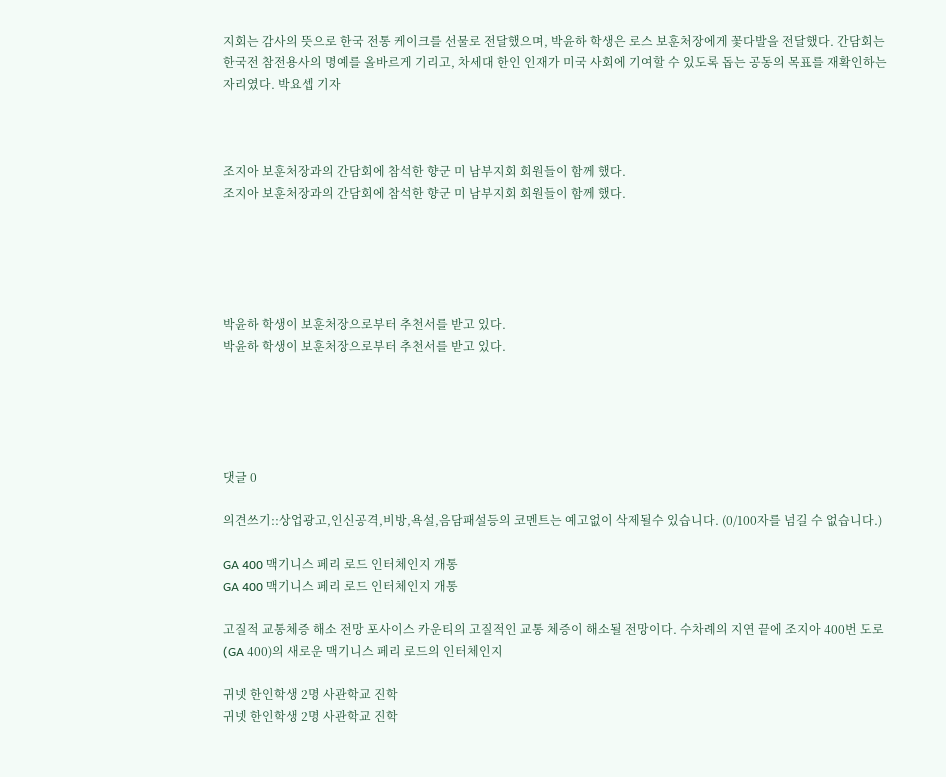지회는 감사의 뜻으로 한국 전통 케이크를 선물로 전달했으며, 박윤하 학생은 로스 보훈처장에게 꽃다발을 전달했다. 간담회는 한국전 참전용사의 명예를 올바르게 기리고, 차세대 한인 인재가 미국 사회에 기여할 수 있도록 돕는 공동의 목표를 재확인하는 자리였다. 박요셉 기자



조지아 보훈처장과의 간담회에 참석한 향군 미 남부지회 회원들이 함께 했다.
조지아 보훈처장과의 간담회에 참석한 향군 미 남부지회 회원들이 함께 했다.





박윤하 학생이 보훈처장으로부터 추천서를 받고 있다.
박윤하 학생이 보훈처장으로부터 추천서를 받고 있다.





댓글 0

의견쓰기::상업광고,인신공격,비방,욕설,음담패설등의 코멘트는 예고없이 삭제될수 있습니다. (0/100자를 넘길 수 없습니다.)

GA 400 맥기니스 페리 로드 인터체인지 개통
GA 400 맥기니스 페리 로드 인터체인지 개통

고질적 교통체증 해소 전망 포사이스 카운티의 고질적인 교통 체증이 해소될 전망이다. 수차례의 지연 끝에 조지아 400번 도로(GA 400)의 새로운 맥기니스 페리 로드의 인터체인지

귀넷 한인학생 2명 사관학교 진학
귀넷 한인학생 2명 사관학교 진학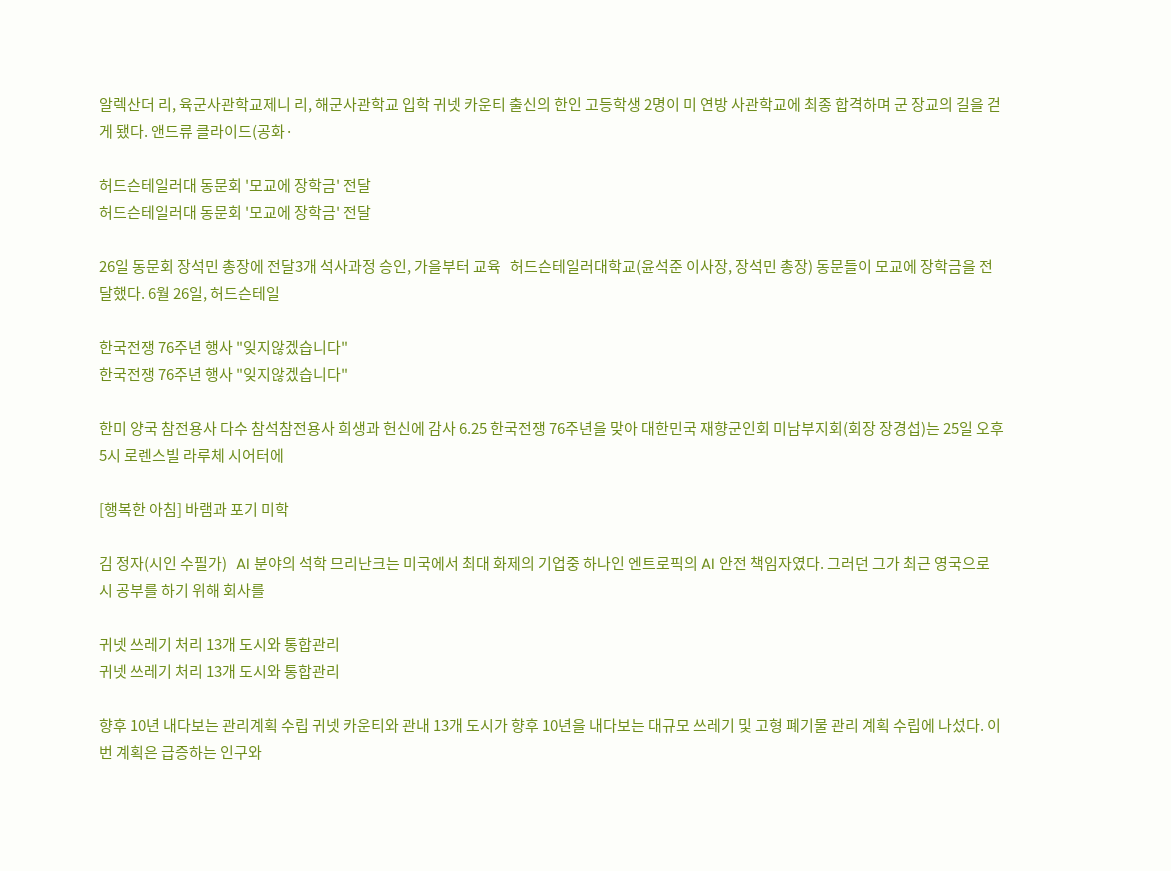알렉산더 리, 육군사관학교제니 리, 해군사관학교 입학 귀넷 카운티 출신의 한인 고등학생 2명이 미 연방 사관학교에 최종 합격하며 군 장교의 길을 걷게 됐다. 앤드류 클라이드(공화·

허드슨테일러대 동문회 '모교에 장학금' 전달
허드슨테일러대 동문회 '모교에 장학금' 전달

26일 동문회 장석민 총장에 전달3개 석사과정 승인, 가을부터 교육   허드슨테일러대학교(윤석준 이사장, 장석민 총장) 동문들이 모교에 장학금을 전달했다. 6월 26일, 허드슨테일

한국전쟁 76주년 행사 "잊지않겠습니다"
한국전쟁 76주년 행사 "잊지않겠습니다"

한미 양국 참전용사 다수 참석참전용사 희생과 헌신에 감사 6.25 한국전쟁 76주년을 맞아 대한민국 재향군인회 미남부지회(회장 장경섭)는 25일 오후 5시 로렌스빌 라루체 시어터에

[행복한 아침] 바램과 포기 미학

김 정자(시인 수필가)   AI 분야의 석학 므리난크는 미국에서 최대 화제의 기업중 하나인 엔트로픽의 AI 안전 책임자였다. 그러던 그가 최근 영국으로 시 공부를 하기 위해 회사를

귀넷 쓰레기 처리 13개 도시와 통합관리
귀넷 쓰레기 처리 13개 도시와 통합관리

향후 10년 내다보는 관리계획 수립 귀넷 카운티와 관내 13개 도시가 향후 10년을 내다보는 대규모 쓰레기 및 고형 폐기물 관리 계획 수립에 나섰다. 이번 계획은 급증하는 인구와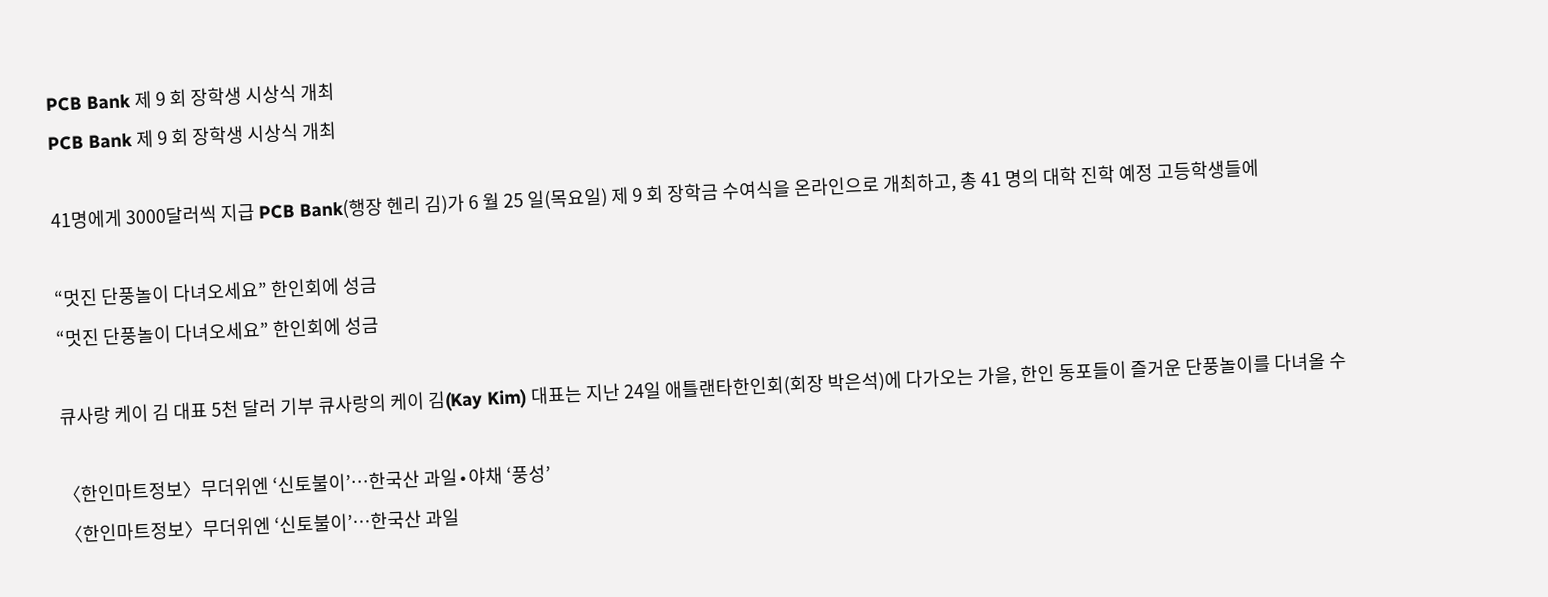PCB Bank 제 9 회 장학생 시상식 개최
PCB Bank 제 9 회 장학생 시상식 개최

41명에게 3000달러씩 지급 PCB Bank(행장 헨리 김)가 6 월 25 일(목요일) 제 9 회 장학금 수여식을 온라인으로 개최하고, 총 41 명의 대학 진학 예정 고등학생들에

“멋진 단풍놀이 다녀오세요” 한인회에 성금
“멋진 단풍놀이 다녀오세요” 한인회에 성금

큐사랑 케이 김 대표 5천 달러 기부 큐사랑의 케이 김(Kay Kim) 대표는 지난 24일 애틀랜타한인회(회장 박은석)에 다가오는 가을, 한인 동포들이 즐거운 단풍놀이를 다녀올 수

〈한인마트정보〉무더위엔 ‘신토불이’…한국산 과일∙야채 ‘풍성’
〈한인마트정보〉무더위엔 ‘신토불이’…한국산 과일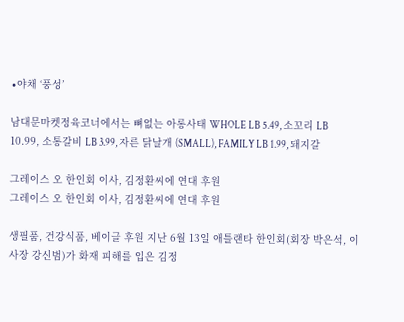∙야채 ‘풍성’

남대문마켓정육코너에서는 뼈없는 아롱사태 WHOLE LB 5.49, 소꼬리 LB 10.99, 소통갈비 LB 3.99, 자른 닭날개 (SMALL), FAMILY LB 1.99, 돼지갈

그레이스 오 한인회 이사, 김정환씨에 연대 후원
그레이스 오 한인회 이사, 김정환씨에 연대 후원

생필품, 건강식품, 베이글 후원 지난 6월 13일 애틀랜타 한인회(회장 박은석, 이사장 강신범)가 화재 피해를 입은 김정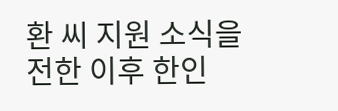환 씨 지원 소식을 전한 이후 한인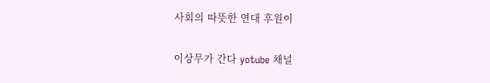사회의 따뜻한 연대 후원이

이상무가 간다 yotube 채널